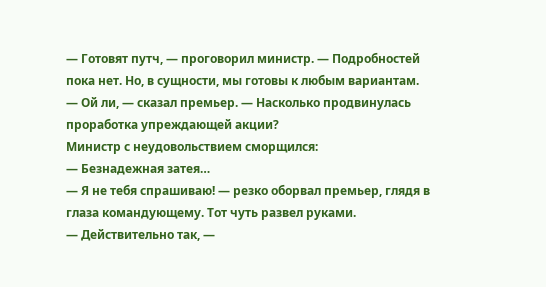— Готовят путч, — проговорил министр. — Подробностей пока нет. Но, в сущности, мы готовы к любым вариантам.
— Ой ли, — сказал премьер. — Насколько продвинулась проработка упреждающей акции?
Министр с неудовольствием сморщился:
— Безнадежная затея…
— Я не тебя спрашиваю! — резко оборвал премьер, глядя в глаза командующему. Тот чуть развел руками.
— Действительно так, —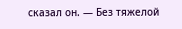сказал он. — Без тяжелой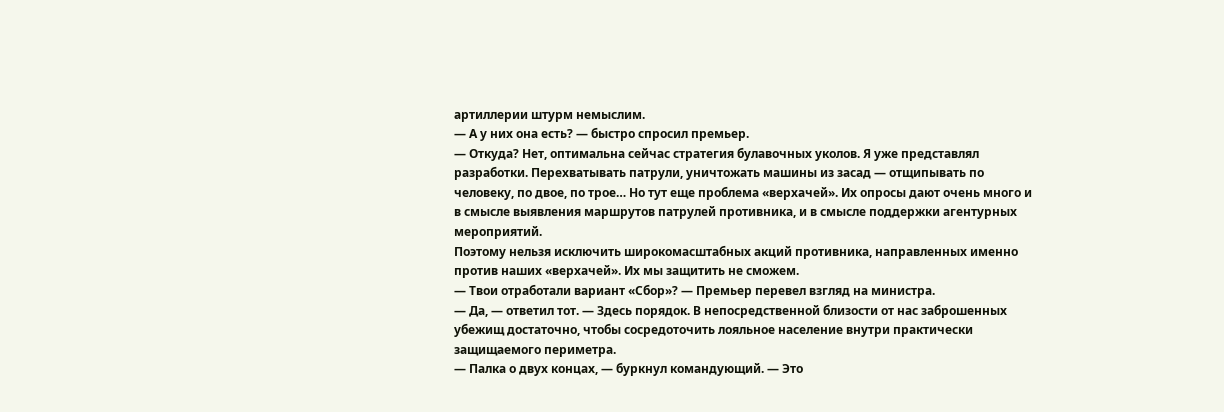артиллерии штурм немыслим.
— А у них она есть? — быстро спросил премьер.
— Откуда? Нет, оптимальна сейчас стратегия булавочных уколов. Я уже представлял разработки. Перехватывать патрули, уничтожать машины из засад — отщипывать по человеку, по двое, по трое… Но тут еще проблема «верхачей». Их опросы дают очень много и в смысле выявления маршрутов патрулей противника, и в смысле поддержки агентурных мероприятий.
Поэтому нельзя исключить широкомасштабных акций противника, направленных именно против наших «верхачей». Их мы защитить не сможем.
— Твои отработали вариант «Сбор»? — Премьер перевел взгляд на министра.
— Да, — ответил тот. — Здесь порядок. В непосредственной близости от нас заброшенных убежищ достаточно, чтобы сосредоточить лояльное население внутри практически защищаемого периметра.
— Палка о двух концах, — буркнул командующий. — Это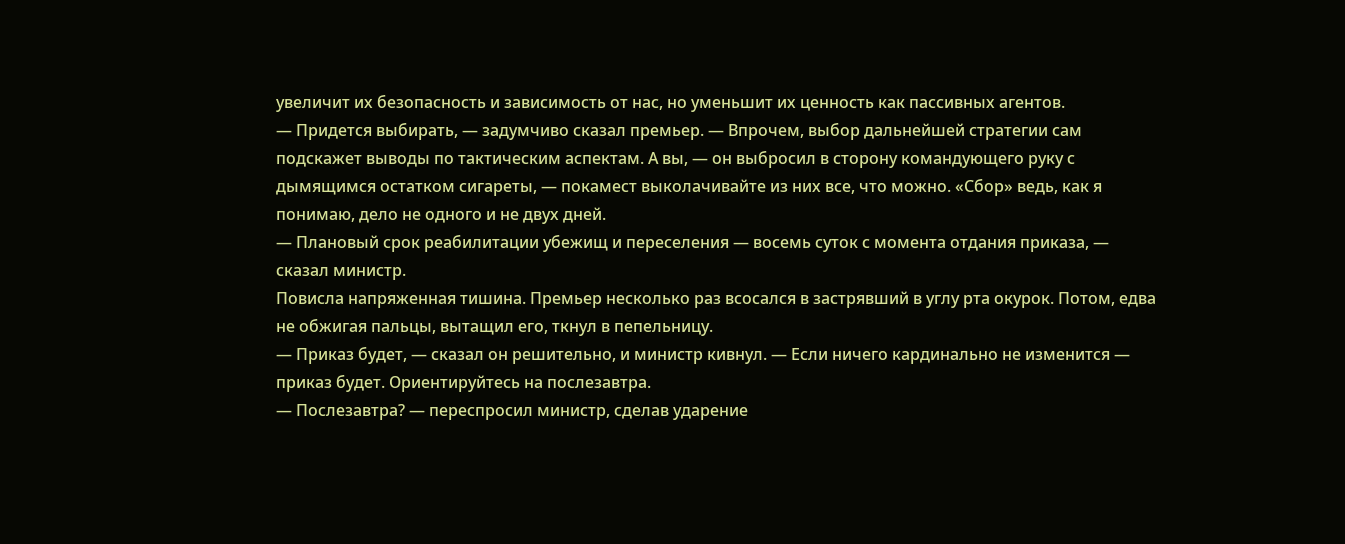увеличит их безопасность и зависимость от нас, но уменьшит их ценность как пассивных агентов.
— Придется выбирать, — задумчиво сказал премьер. — Впрочем, выбор дальнейшей стратегии сам подскажет выводы по тактическим аспектам. А вы, — он выбросил в сторону командующего руку с дымящимся остатком сигареты, — покамест выколачивайте из них все, что можно. «Сбор» ведь, как я понимаю, дело не одного и не двух дней.
— Плановый срок реабилитации убежищ и переселения — восемь суток с момента отдания приказа, — сказал министр.
Повисла напряженная тишина. Премьер несколько раз всосался в застрявший в углу рта окурок. Потом, едва не обжигая пальцы, вытащил его, ткнул в пепельницу.
— Приказ будет, — сказал он решительно, и министр кивнул. — Если ничего кардинально не изменится — приказ будет. Ориентируйтесь на послезавтра.
— Послезавтра? — переспросил министр, сделав ударение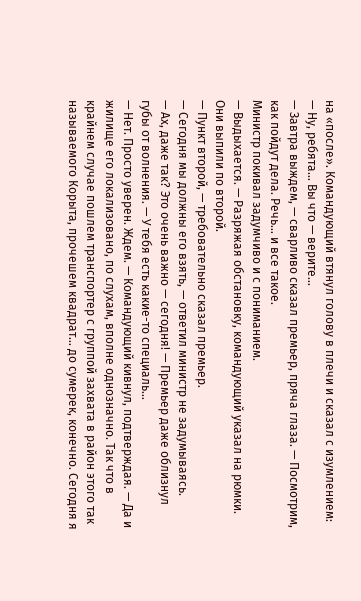на «после». Командующий втянул голову в плечи и сказал с изумлением:
— Ну, ребята… Вы что — верите…
— Завтра выждем, — сварливо сказал премьер, пряча глаза. — Посмотрим, как пойдут дела. Речь… и все такое.
Министр покивал задумчиво и с пониманием.
— Выдыхается. — Разряжая обстановку, командующий указал на рюмки.
Они выпили по второй.
— Пункт второй, — требовательно сказал премьер.
— Сегодня мы должны его взять, — ответил министр не задумываясь.
— Ах, даже так? Это очень важно — сегодня! — Премьер даже облизнул губы от волнения. — У тебя есть какие-то специаль…
— Нет. Просто уверен. Ждем. — Командующий кивнул, подтверждая. — Да и жилище его локализовано, по слухам, вполне однозначно. Так что в крайнем случае пошлем транспортер с группой захвата в район этого так называемого Корыта, прочешем квадрат… до сумерек, конечно. Сегодня я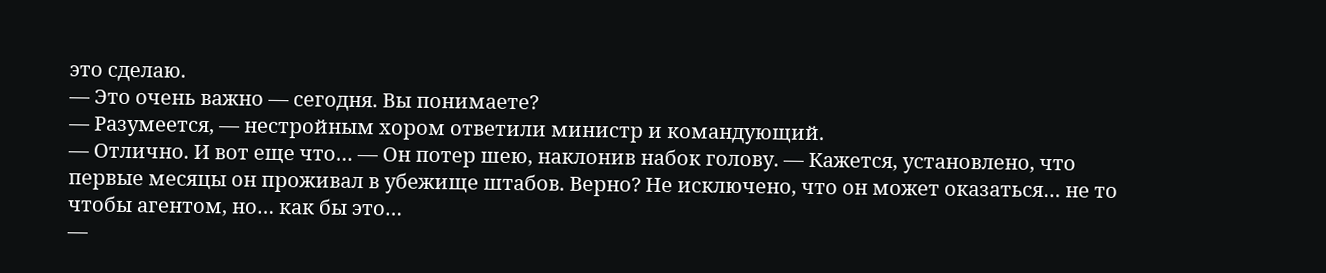это сделаю.
— Это очень важно — сегодня. Вы понимаете?
— Разумеется, — нестройным хором ответили министр и командующий.
— Отлично. И вот еще что… — Он потер шею, наклонив набок голову. — Кажется, установлено, что первые месяцы он проживал в убежище штабов. Верно? Не исключено, что он может оказаться… не то чтобы агентом, но… как бы это…
—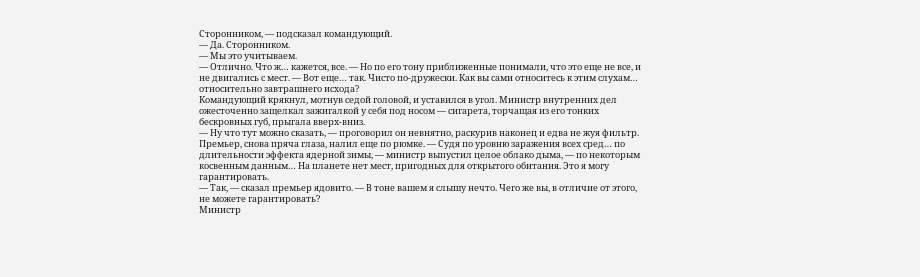Сторонником, — подсказал командующий.
— Да. Сторонником.
— Мы это учитываем.
— Отлично. Что ж… кажется, все. — Но по его тону приближенные понимали, что это еще не все, и не двигались с мест. — Вот еще… так. Чисто по-дружески. Как вы сами относитесь к этим слухам… относительно завтрашнего исхода?
Командующий крякнул, мотнув седой головой, и уставился в угол. Министр внутренних дел ожесточенно защелкал зажигалкой у себя под носом — сигарета, торчащая из его тонких бескровных губ, прыгала вверх-вниз.
— Ну что тут можно сказать, — проговорил он невнятно, раскурив наконец и едва не жуя фильтр. Премьер, снова пряча глаза, налил еще по рюмке. — Судя по уровню заражения всех сред… по длительности эффекта ядерной зимы, — министр выпустил целое облако дыма, — по некоторым косвенным данным… На планете нет мест, пригодных для открытого обитания. Это я могу гарантировать.
— Так, — сказал премьер ядовито. — В тоне вашем я слышу нечто. Чего же вы, в отличие от этого, не можете гарантировать?
Министр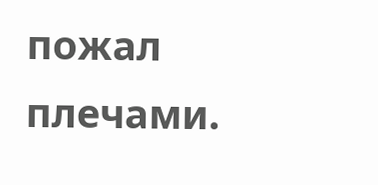пожал плечами.